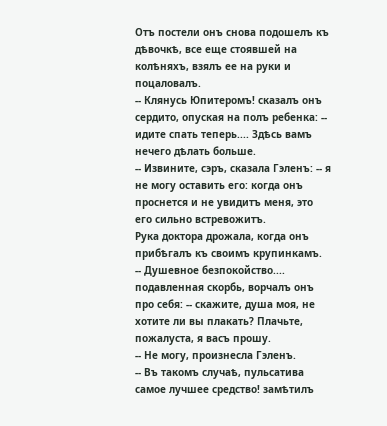Отъ постели онъ снова подошелъ къ дѣвочкѣ, все еще стоявшей на колѣняхъ, взялъ ее на руки и поцаловалъ.
-- Клянусь Юпитеромъ! сказалъ онъ сердито, опуская на полъ ребенка: -- идите спать теперь.... Здѣсь вамъ нечего дѣлать больше.
-- Извините, сэръ, сказала Гэленъ: -- я не могу оставить его: когда онъ проснется и не увидитъ меня, это его сильно встревожитъ.
Рука доктора дрожала, когда онъ прибѣгалъ къ своимъ крупинкамъ.
-- Душевное безпокойство.... подавленная скорбь, ворчалъ онъ про себя: -- скажите, душа моя, не хотите ли вы плакать? Плачьте, пожалуста, я васъ прошу.
-- Не могу, произнесла Гэленъ.
-- Въ такомъ случаѣ, пульсатива самое лучшее средство! замѣтилъ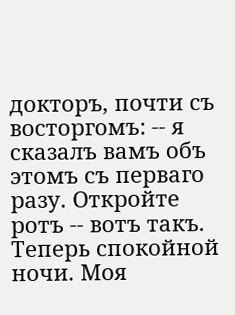докторъ, почти съ восторгомъ: -- я сказалъ вамъ объ этомъ съ перваго разу. Откройте ротъ -- вотъ такъ. Теперь спокойной ночи. Моя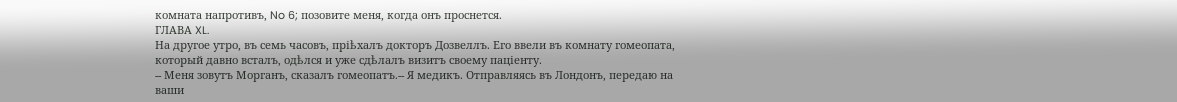комната напротивъ, No 6; позовите меня, когда онъ проснется.
ГЛАВА XL.
На другое утро, въ семь часовъ, пріѣхалъ докторъ Дозвеллъ. Его ввели въ комнату гомеопата, который давно всталъ, одѣлся и уже сдѣлалъ визитъ своему паціенту.
-- Меня зовутъ Морганъ, сказалъ гомеопатъ.-- Я медикъ. Отправляясь въ Лондонъ, передаю на ваши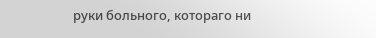руки больного, котораго ни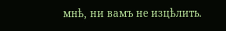мнѣ, ни вамъ не изцѣлить.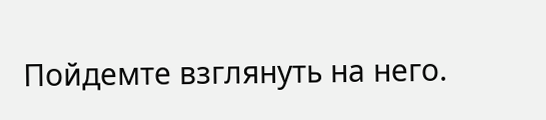Пойдемте взглянуть на него.